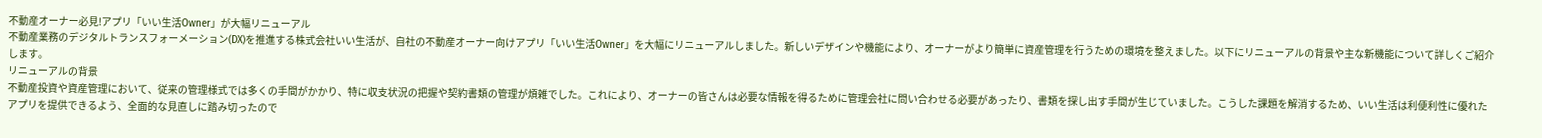不動産オーナー必見!アプリ「いい生活Owner」が大幅リニューアル
不動産業務のデジタルトランスフォーメーション(DX)を推進する株式会社いい生活が、自社の不動産オーナー向けアプリ「いい生活Owner」を大幅にリニューアルしました。新しいデザインや機能により、オーナーがより簡単に資産管理を行うための環境を整えました。以下にリニューアルの背景や主な新機能について詳しくご紹介します。
リニューアルの背景
不動産投資や資産管理において、従来の管理様式では多くの手間がかかり、特に収支状況の把握や契約書類の管理が煩雑でした。これにより、オーナーの皆さんは必要な情報を得るために管理会社に問い合わせる必要があったり、書類を探し出す手間が生じていました。こうした課題を解消するため、いい生活は利便利性に優れたアプリを提供できるよう、全面的な見直しに踏み切ったので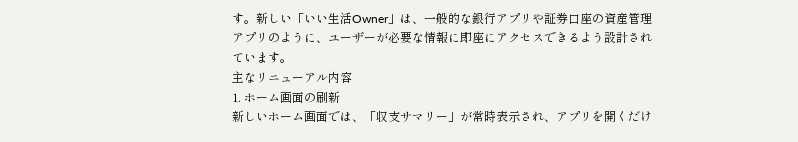す。新しい「いい生活Owner」は、一般的な銀行アプリや証券口座の資産管理アプリのように、ユーザーが必要な情報に即座にアクセスできるよう設計されています。
主なリニューアル内容
1. ホーム画面の刷新
新しいホーム画面では、「収支サマリー」が常時表示され、アプリを開くだけ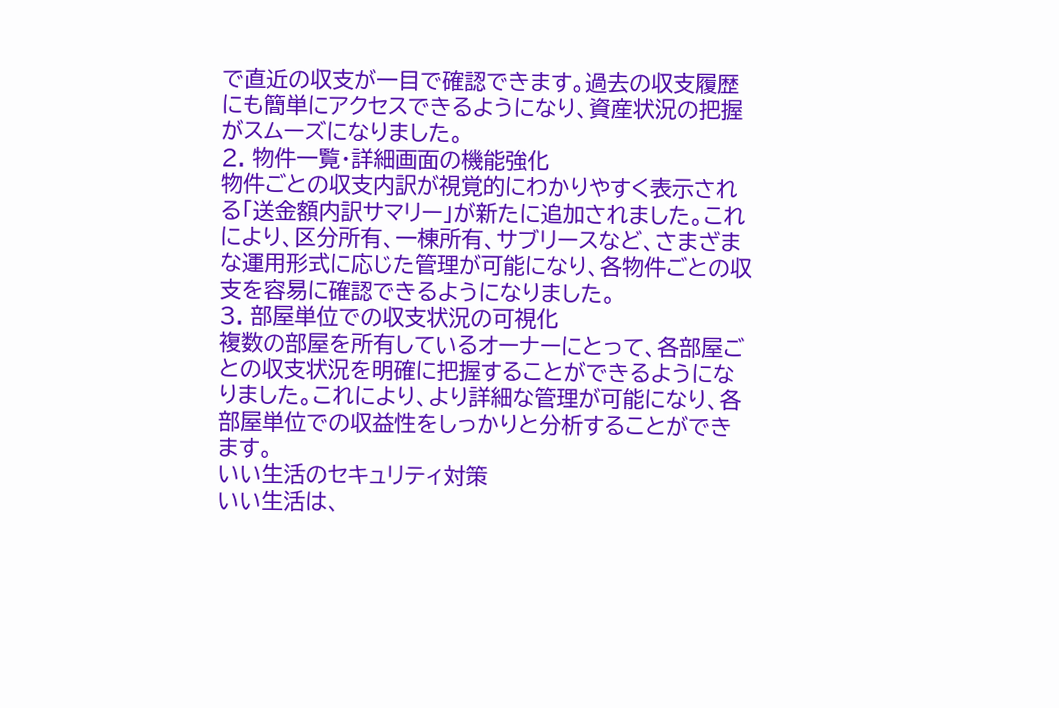で直近の収支が一目で確認できます。過去の収支履歴にも簡単にアクセスできるようになり、資産状況の把握がスムーズになりました。
2. 物件一覧・詳細画面の機能強化
物件ごとの収支内訳が視覚的にわかりやすく表示される「送金額内訳サマリー」が新たに追加されました。これにより、区分所有、一棟所有、サブリースなど、さまざまな運用形式に応じた管理が可能になり、各物件ごとの収支を容易に確認できるようになりました。
3. 部屋単位での収支状況の可視化
複数の部屋を所有しているオーナーにとって、各部屋ごとの収支状況を明確に把握することができるようになりました。これにより、より詳細な管理が可能になり、各部屋単位での収益性をしっかりと分析することができます。
いい生活のセキュリティ対策
いい生活は、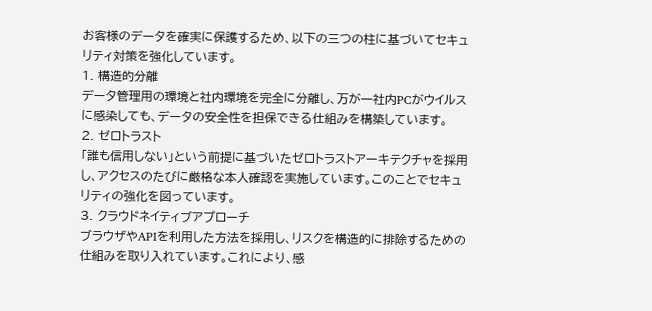お客様のデータを確実に保護するため、以下の三つの柱に基づいてセキュリティ対策を強化しています。
1. 構造的分離
データ管理用の環境と社内環境を完全に分離し、万が一社内PCがウイルスに感染しても、データの安全性を担保できる仕組みを構築しています。
2. ゼロトラスト
「誰も信用しない」という前提に基づいたゼロトラストアーキテクチャを採用し、アクセスのたびに厳格な本人確認を実施しています。このことでセキュリティの強化を図っています。
3. クラウドネイティブアプローチ
ブラウザやAPIを利用した方法を採用し、リスクを構造的に排除するための仕組みを取り入れています。これにより、感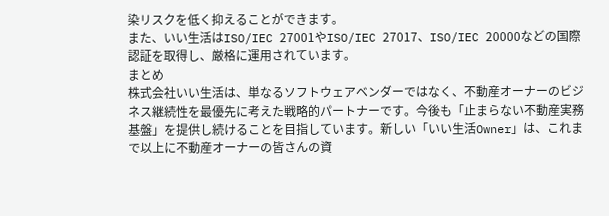染リスクを低く抑えることができます。
また、いい生活はISO/IEC 27001やISO/IEC 27017、ISO/IEC 20000などの国際認証を取得し、厳格に運用されています。
まとめ
株式会社いい生活は、単なるソフトウェアベンダーではなく、不動産オーナーのビジネス継続性を最優先に考えた戦略的パートナーです。今後も「止まらない不動産実務基盤」を提供し続けることを目指しています。新しい「いい生活Owner」は、これまで以上に不動産オーナーの皆さんの資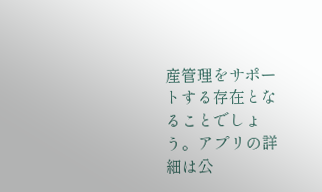産管理をサポートする存在となることでしょう。アプリの詳細は公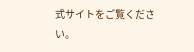式サイトをご覧ください。